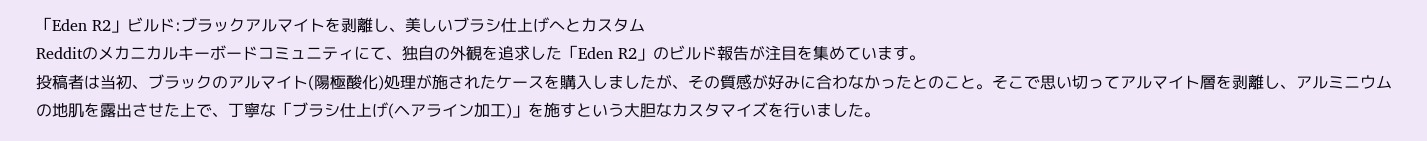「Eden R2」ビルド:ブラックアルマイトを剥離し、美しいブラシ仕上げへとカスタム
Redditのメカニカルキーボードコミュニティにて、独自の外観を追求した「Eden R2」のビルド報告が注目を集めています。
投稿者は当初、ブラックのアルマイト(陽極酸化)処理が施されたケースを購入しましたが、その質感が好みに合わなかったとのこと。そこで思い切ってアルマイト層を剥離し、アルミニウムの地肌を露出させた上で、丁寧な「ブラシ仕上げ(ヘアライン加工)」を施すという大胆なカスタマイズを行いました。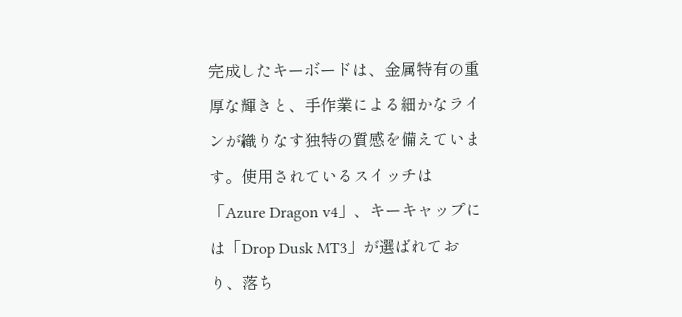完成したキーボードは、金属特有の重厚な輝きと、手作業による細かなラインが織りなす独特の質感を備えています。使用されているスイッチは「Azure Dragon v4」、キーキャップには「Drop Dusk MT3」が選ばれており、落ち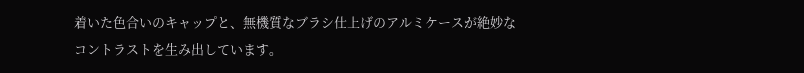着いた色合いのキャップと、無機質なブラシ仕上げのアルミケースが絶妙なコントラストを生み出しています。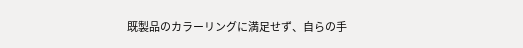既製品のカラーリングに満足せず、自らの手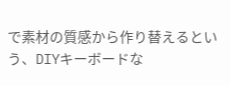で素材の質感から作り替えるという、DIYキーボードな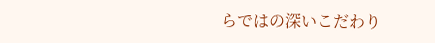らではの深いこだわり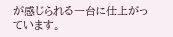が感じられる一台に仕上がっています。